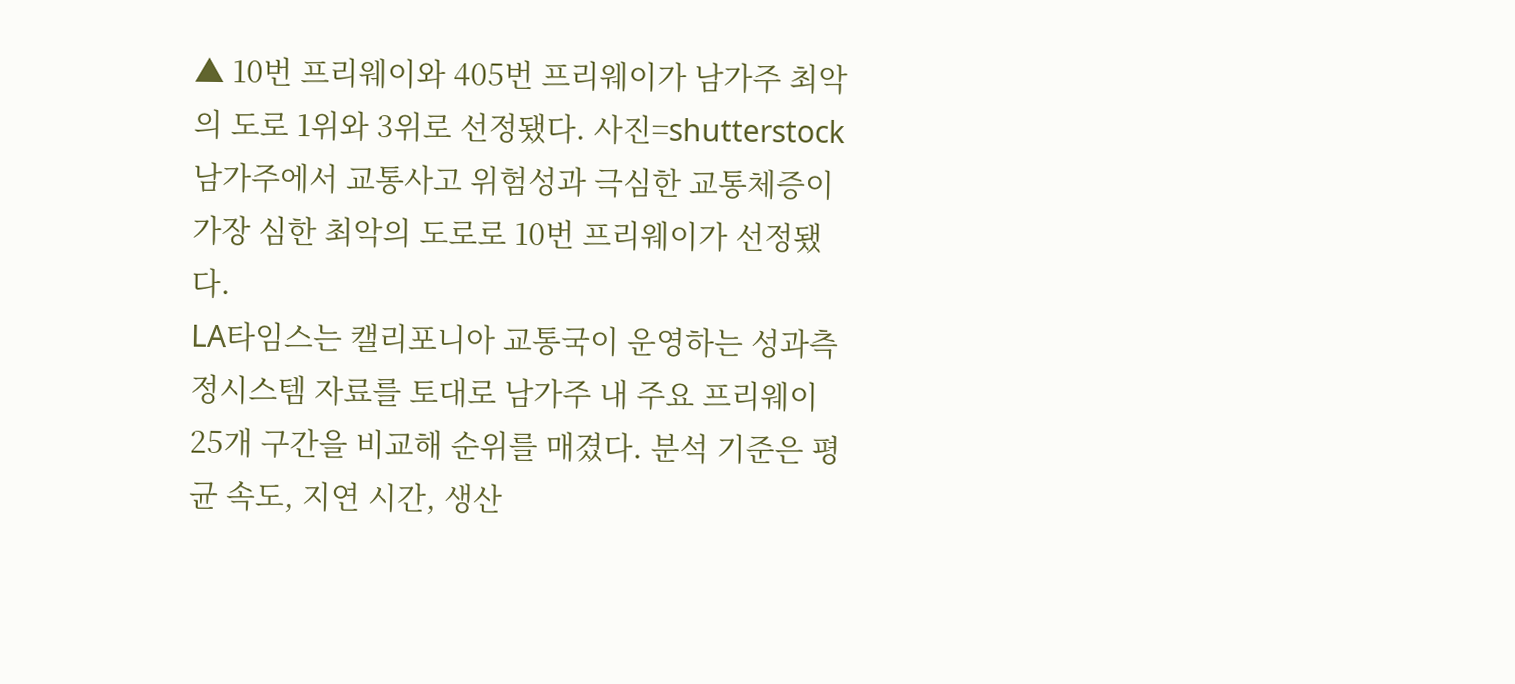▲ 10번 프리웨이와 405번 프리웨이가 남가주 최악의 도로 1위와 3위로 선정됐다. 사진=shutterstock
남가주에서 교통사고 위험성과 극심한 교통체증이 가장 심한 최악의 도로로 10번 프리웨이가 선정됐다.
LA타임스는 캘리포니아 교통국이 운영하는 성과측정시스템 자료를 토대로 남가주 내 주요 프리웨이 25개 구간을 비교해 순위를 매겼다. 분석 기준은 평균 속도, 지연 시간, 생산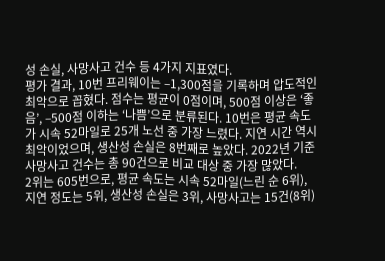성 손실, 사망사고 건수 등 4가지 지표였다.
평가 결과, 10번 프리웨이는 –1,300점을 기록하며 압도적인 최악으로 꼽혔다. 점수는 평균이 0점이며, 500점 이상은 ‘좋음’, –500점 이하는 ‘나쁨’으로 분류된다. 10번은 평균 속도가 시속 52마일로 25개 노선 중 가장 느렸다. 지연 시간 역시 최악이었으며, 생산성 손실은 8번째로 높았다. 2022년 기준 사망사고 건수는 총 90건으로 비교 대상 중 가장 많았다.
2위는 605번으로, 평균 속도는 시속 52마일(느린 순 6위), 지연 정도는 5위, 생산성 손실은 3위, 사망사고는 15건(8위)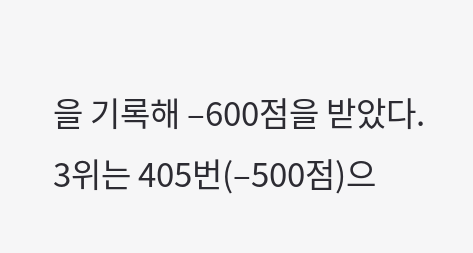을 기록해 –600점을 받았다.
3위는 405번(–500점)으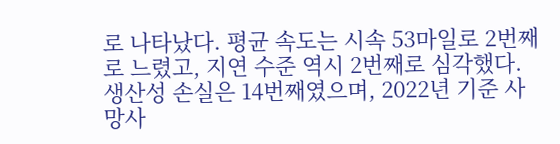로 나타났다. 평균 속도는 시속 53마일로 2번째로 느렸고, 지연 수준 역시 2번째로 심각했다. 생산성 손실은 14번째였으며, 2022년 기준 사망사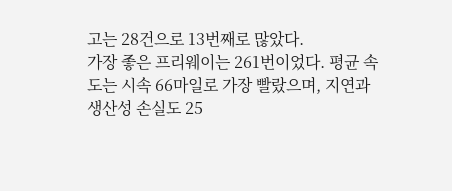고는 28건으로 13번째로 많았다.
가장 좋은 프리웨이는 261번이었다. 평균 속도는 시속 66마일로 가장 빨랐으며, 지연과 생산성 손실도 25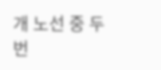개 노선 중 두 번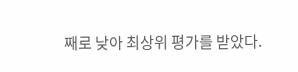째로 낮아 최상위 평가를 받았다.